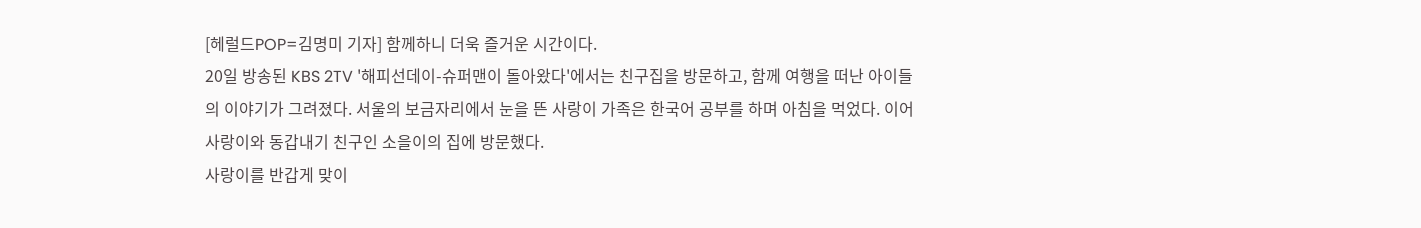[헤럴드POP=김명미 기자] 함께하니 더욱 즐거운 시간이다.
20일 방송된 KBS 2TV '해피선데이-슈퍼맨이 돌아왔다'에서는 친구집을 방문하고, 함께 여행을 떠난 아이들의 이야기가 그려졌다. 서울의 보금자리에서 눈을 뜬 사랑이 가족은 한국어 공부를 하며 아침을 먹었다. 이어 사랑이와 동갑내기 친구인 소을이의 집에 방문했다.
사랑이를 반갑게 맞이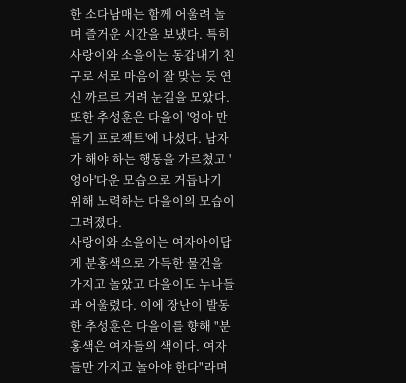한 소다남매는 함께 어울려 놀며 즐거운 시간을 보냈다. 특히 사랑이와 소을이는 동갑내기 친구로 서로 마음이 잘 맞는 듯 연신 까르르 거려 눈길을 모았다. 또한 추성훈은 다을이 '엉아 만들기 프로젝트'에 나섰다. 남자가 해야 하는 행동을 가르쳤고 '엉아'다운 모습으로 거듭나기 위해 노력하는 다을이의 모습이 그려졌다.
사랑이와 소을이는 여자아이답게 분홍색으로 가득한 물건을 가지고 놀았고 다을이도 누나들과 어울렸다. 이에 장난이 발동한 추성훈은 다을이를 향해 "분홍색은 여자들의 색이다. 여자들만 가지고 놀아야 한다"라며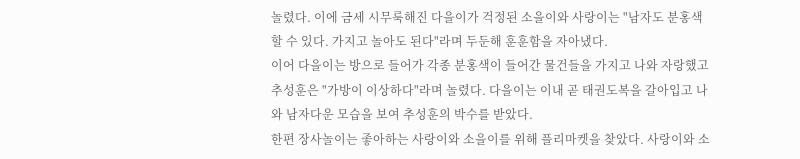놀렸다. 이에 금세 시무룩해진 다을이가 걱정된 소을이와 사랑이는 "남자도 분홍색 할 수 있다. 가지고 놀아도 된다"라며 두둔해 훈훈함을 자아냈다.
이어 다을이는 방으로 들어가 각종 분홍색이 들어간 물건들을 가지고 나와 자랑했고 추성훈은 "가방이 이상하다"라며 놀렸다. 다을이는 이내 곧 태권도복을 갈아입고 나와 남자다운 모습을 보여 추성훈의 박수를 받았다.
한편 장사놀이는 좋아하는 사랑이와 소을이를 위해 플리마켓을 찾았다. 사랑이와 소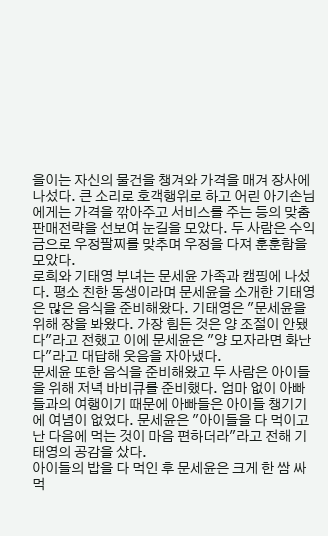을이는 자신의 물건을 챙겨와 가격을 매겨 장사에 나섰다. 큰 소리로 호객행위로 하고 어린 아기손님에게는 가격을 깎아주고 서비스를 주는 등의 맞춤 판매전략을 선보여 눈길을 모았다. 두 사람은 수익금으로 우정팔찌를 맞추며 우정을 다져 훈훈함을 모았다.
로희와 기태영 부녀는 문세윤 가족과 캠핑에 나섰다. 평소 친한 동생이라며 문세윤을 소개한 기태영은 많은 음식을 준비해왔다. 기태영은 "문세윤을 위해 장을 봐왔다. 가장 힘든 것은 양 조절이 안됐다"라고 전했고 이에 문세윤은 "양 모자라면 화난다"라고 대답해 웃음을 자아냈다.
문세윤 또한 음식을 준비해왔고 두 사람은 아이들을 위해 저녁 바비큐를 준비했다. 엄마 없이 아빠들과의 여행이기 때문에 아빠들은 아이들 챙기기에 여념이 없었다. 문세윤은 "아이들을 다 먹이고 난 다음에 먹는 것이 마음 편하더라"라고 전해 기태영의 공감을 샀다.
아이들의 밥을 다 먹인 후 문세윤은 크게 한 쌈 싸먹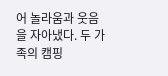어 놀라움과 웃음을 자아냈다. 두 가족의 캠핑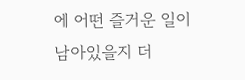에 어떤 즐거운 일이 남아있을지 더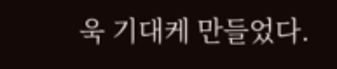욱 기대케 만들었다.